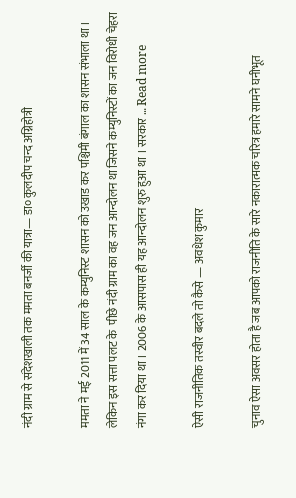नंदी ग्राम से संदेशखाली तक ममता बनर्जी की यात्रा— डा० कुलदीप चन्द अग्निहोत्री

ममता ने मई 2011 में 34 साल के कम्युनिस्ट शासन को उखाड कर पश्चिमी बंगाल का शासन संभाला था । लेकिन इस सत्ता पलट के  पीछे नंदी ग्राम का वह जन आन्दोलन था जिसने कम्युनिस्टों का जन विरोधी चेहरा नंगा कर दिया था । 2006 के आसपास ही यह आन्दोलन शुरु हुआ था । सरकार … Read more

ऐसी राजनीतिक तस्वीर बदले तो कैसे — अवधेश कुमार

चुनाव ऐसा अवसर होता है जब आपको राजनीति के सारे नकारात्मक चरित्र हमारे सामने घनीभूत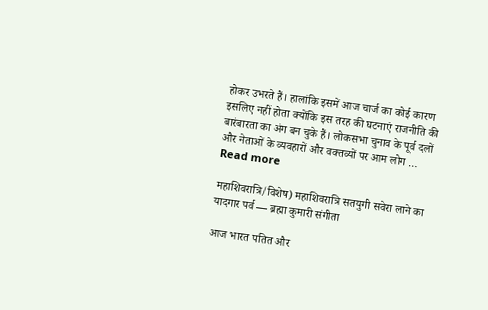होकर उभरते हैं। हालांकि इसमें आज चार्ज का कोई कारण इसलिए नहीं होता क्योंकि इस तरह की घटनाएं राजनीति की बारंबारता का अंग बन चुके हैं। लोकसभा चुनाव के पूर्व दलों और नेताओं के व्यवहारों और वक्तव्यों पर आम लोग … Read more

महाशिवरात्रि/विशेष) महाशिवरात्रि सतयुगी सवेरा लाने का यादगार पर्व — ब्रह्मा कुमारी संगीता

आज भारत पतित और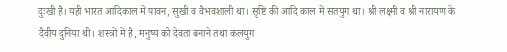दुःखी है। यही भारत आदिकाल में पावन, सुखी व वैभवशाली था। सृष्टि की आदि काल में सतयुग था। श्री लक्ष्मी व श्री नारायण के दैवीय दुनिया थी। शस्त्रों में है, मनुष्य को देवता बनाने तथा कलयुग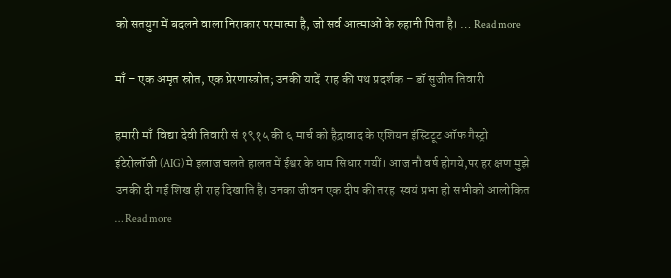को सतयुग में बदलने वाला निराकार परमात्मा है, जो सर्व आत्माओं के रुहानी पिता है। … Read more

माँ – एक अमृत स्रोत, एक प्रेरणास्त्रोत; उनकी यादें  राह की पथ प्रदर्शक – डॉ सुजीत तिवारी

हमारी माँ  विद्या देवी तिवारी सं १९१५ की ६ मार्च को हैद्रावाद के एशियन इंस्टिटूट ऑफ गैस्ट्रो इंटेरोलॉजी (AIG) मे इलाज चलते हालत में ईश्वर के धाम सिधार गयीं। आज नौ वर्ष होगये,पर हर क्षण मुझे उनकी दी गई शिख ही राह दिखाति है। उनका जीवन एक दीप की तरह  स्वयं प्रभा हो सभीको आलोकित … Read more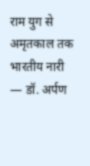राम युग से अमृतकाल तक भारतीय नारी — डॉ. अर्पण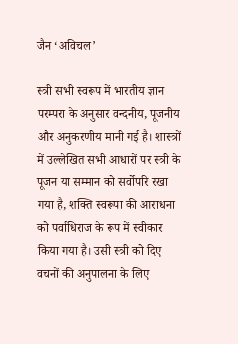जैन ‘अविचल’

स्त्री सभी स्वरूप में भारतीय ज्ञान परम्परा के अनुसार वन्दनीय, पूजनीय और अनुकरणीय मानी गई है। शास्त्रों में उल्लेखित सभी आधारों पर स्त्री के पूजन या सम्मान को सर्वोपरि रखा गया है, शक्ति स्वरूपा की आराधना को पर्वाधिराज के रूप में स्वीकार किया गया है। उसी स्त्री को दिए वचनों की अनुपालना के लिए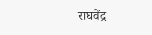राघवेंद्र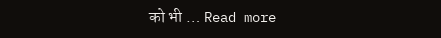को भी … Read more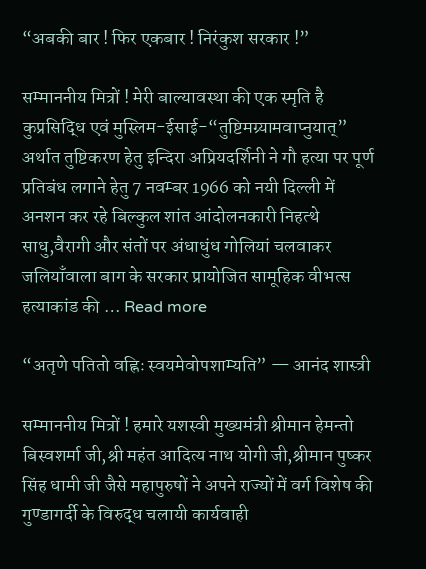“अबकी बार ! फिर एकबार ! निरंकुश सरकार !”

सम्माननीय मित्रों ! मेरी बाल्यावस्था की एक स्मृति है कुप्रसिद्धि एवं मुस्लिम-ईसाई-“तुष्टिमग्र्यामवाप्नुयात्” अर्थात तुष्टिकरण हेतु इन्दिरा अप्रियदर्शिनी ने गौ हत्या पर पूर्ण प्रतिबंध लगाने हेतु 7 नवम्बर 1966 को नयी दिल्ली में अनशन कर रहे बिल्कुल शांत आंदोलनकारी निहत्थे साधु,वैरागी और संतों पर अंधाधुंध गोलियां चलवाकर जलियाँवाला बाग के सरकार प्रायोजित सामूहिक वीभत्स हत्याकांड की … Read more

“अतृणे पतितो वह्निः स्वयमेवोपशाम्यति” — आनंद शास्त्री

सम्माननीय मित्रों ! हमारे यशस्वी मुख्यमंत्री श्रीमान हेमन्तो बिस्वशर्मा जी,श्री महंत आदित्य नाथ योगी जी,श्रीमान पुष्कर सिंह धामी जी जैसे महापुरुषों ने अपने राज्यों में वर्ग विशेष की गुण्डागर्दी के विरुद्ध चलायी कार्यवाही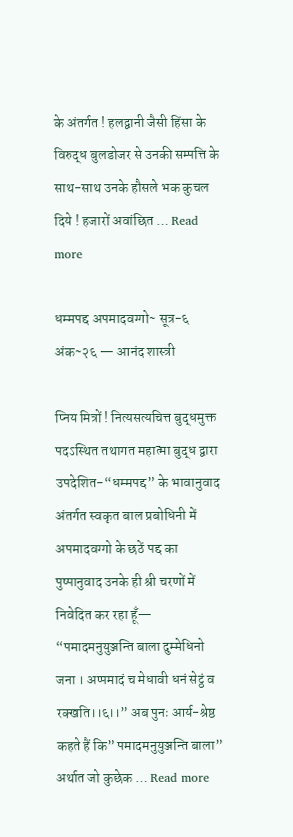के अंतर्गत ! हलद्वानी जैसी हिंसा के विरुद्ध बुलडोजर से उनकी सम्पत्ति के साथ-साथ उनके हौसले भक कुचल दिये ! हजारों अवांछित … Read more

धम्मपद्द अपमादवग्गो~ सूत्र-६ अंक~२६ — आनंद शास्त्री

प्निय मित्रों ! नित्यसत्यचित्त बुद्धमुक्त पदऽस्थित तथागत महात्मा बुद्ध द्वारा उपदेशित-“धम्मपद्द” के भावानुवाद अंतर्गत स्वकृत बाल प्रबोधिनी में अपमादवग्गो के छठें पद्द का पुष्पानुवाद उनके ही श्री चरणों में निवेदित कर रहा हूँ— “पमादमनुयुञ्जन्ति बाला दुम्मेधिनो जना । अप्पमादं च मेधावी धनं सेट्ठं व रक्खति।।६।।” अब पुनः आर्य-श्रेष्ठ कहते हैं कि” पमादमनुयुञ्जन्ति बाला” अर्थात जो कुछेक … Read more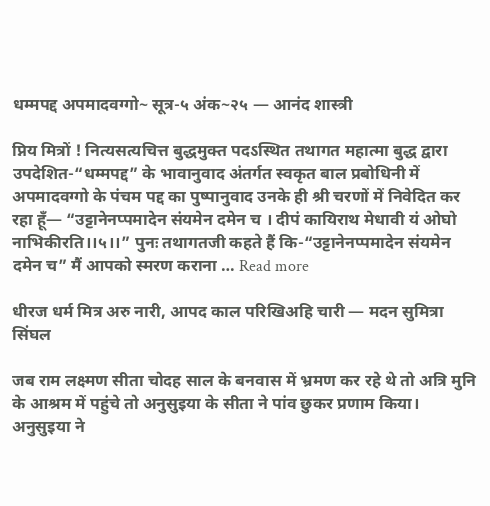धम्मपद्द अपमादवग्गो~ सूत्र-५ अंक~२५ — आनंद शास्त्री

प्निय मित्रों ! नित्यसत्यचित्त बुद्धमुक्त पदऽस्थित तथागत महात्मा बुद्ध द्वारा उपदेशित-“धम्मपद्द” के भावानुवाद अंतर्गत स्वकृत बाल प्रबोधिनी में अपमादवग्गो के पंचम पद्द का पुष्पानुवाद उनके ही श्री चरणों में निवेदित कर रहा हूँ— “उट्टानेनप्पमादेन संयमेन दमेन च । दीपं कायिराथ मेधावी यं ओघो नाभिकीरति।।५।।” पुनः तथागतजी कहते हैं कि-“उट्टानेनप्पमादेन संयमेन दमेन च” मैं आपको स्मरण कराना … Read more

धीरज धर्म मित्र अरु नारी, आपद काल परिखिअहि चारी — मदन सुमित्रा सिंघल

जब राम लक्ष्मण सीता चोदह साल के बनवास में भ्रमण कर रहे थे तो अत्रि मुनि के आश्रम में पहुंचे तो अनुसुइया के सीता ने पांव छुकर प्रणाम किया। अनुसुइया ने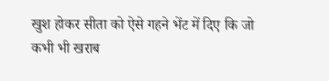खुश होकर सीता को ऐसे गहने भेंट में दिए कि जो कभी भी खराब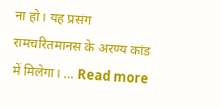ना हो। यह प्रसंग रामचरितमानस के अरण्य कांड में मिलेगा। … Read more